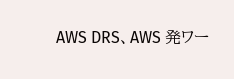AWS DRS、AWS 発ワー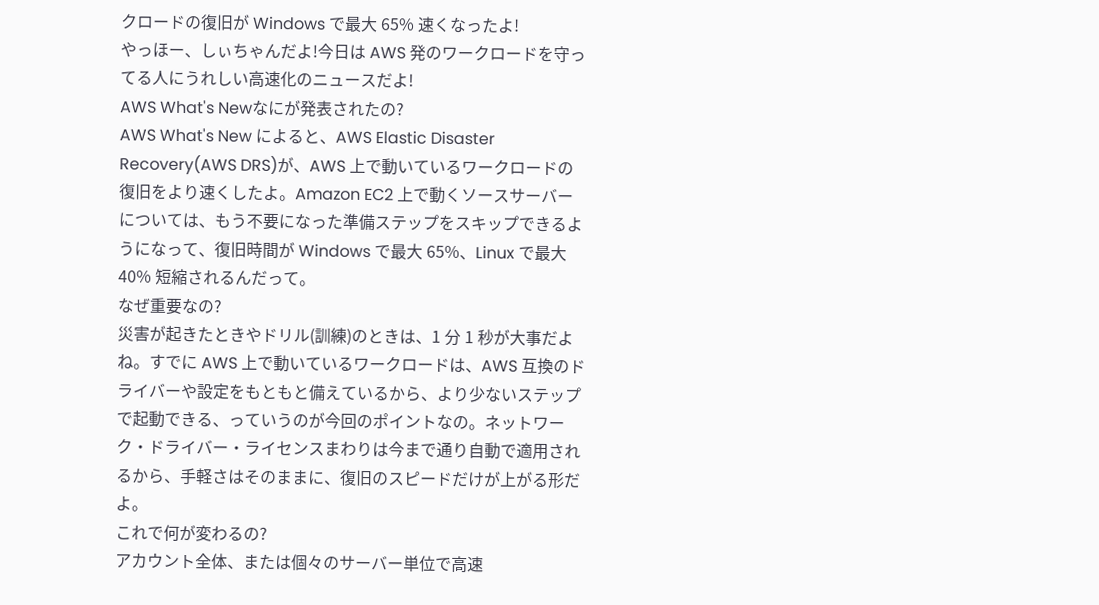クロードの復旧が Windows で最大 65% 速くなったよ!
やっほー、しぃちゃんだよ!今日は AWS 発のワークロードを守ってる人にうれしい高速化のニュースだよ!
AWS What's Newなにが発表されたの?
AWS What's New によると、AWS Elastic Disaster Recovery(AWS DRS)が、AWS 上で動いているワークロードの復旧をより速くしたよ。Amazon EC2 上で動くソースサーバーについては、もう不要になった準備ステップをスキップできるようになって、復旧時間が Windows で最大 65%、Linux で最大 40% 短縮されるんだって。
なぜ重要なの?
災害が起きたときやドリル(訓練)のときは、1 分 1 秒が大事だよね。すでに AWS 上で動いているワークロードは、AWS 互換のドライバーや設定をもともと備えているから、より少ないステップで起動できる、っていうのが今回のポイントなの。ネットワーク・ドライバー・ライセンスまわりは今まで通り自動で適用されるから、手軽さはそのままに、復旧のスピードだけが上がる形だよ。
これで何が変わるの?
アカウント全体、または個々のサーバー単位で高速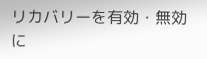リカバリーを有効・無効に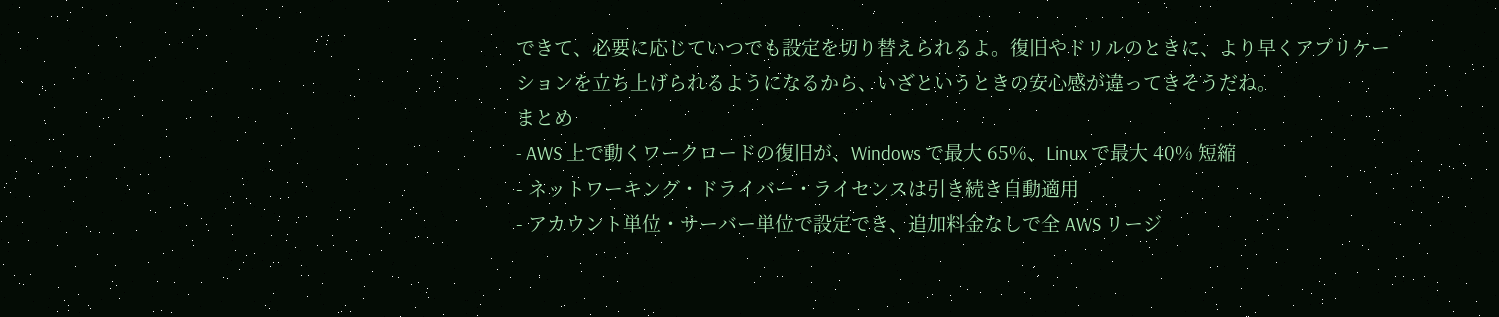できて、必要に応じていつでも設定を切り替えられるよ。復旧やドリルのときに、より早くアプリケーションを立ち上げられるようになるから、いざというときの安心感が違ってきそうだね。
まとめ
- AWS 上で動くワークロードの復旧が、Windows で最大 65%、Linux で最大 40% 短縮
- ネットワーキング・ドライバー・ライセンスは引き続き自動適用
- アカウント単位・サーバー単位で設定でき、追加料金なしで全 AWS リージ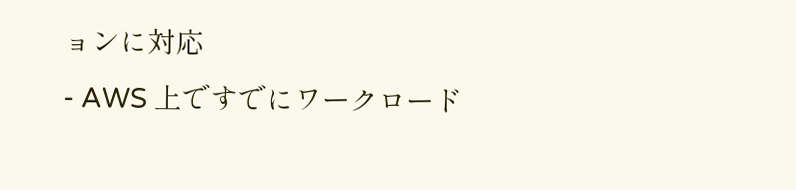ョンに対応
- AWS 上ですでにワークロード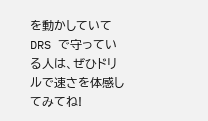を動かしていて DRS で守っている人は、ぜひドリルで速さを体感してみてね!